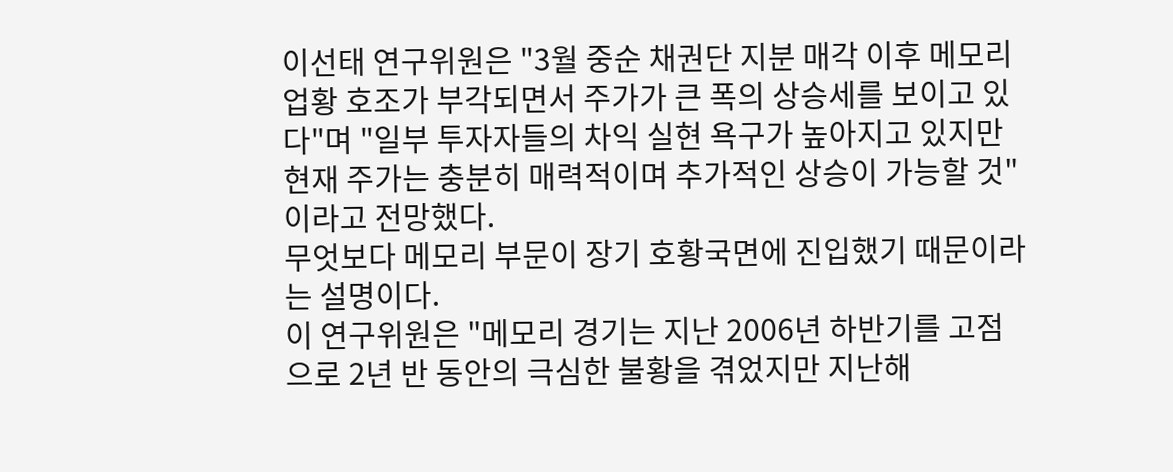이선태 연구위원은 "3월 중순 채권단 지분 매각 이후 메모리 업황 호조가 부각되면서 주가가 큰 폭의 상승세를 보이고 있다"며 "일부 투자자들의 차익 실현 욕구가 높아지고 있지만 현재 주가는 충분히 매력적이며 추가적인 상승이 가능할 것"이라고 전망했다.
무엇보다 메모리 부문이 장기 호황국면에 진입했기 때문이라는 설명이다.
이 연구위원은 "메모리 경기는 지난 2006년 하반기를 고점으로 2년 반 동안의 극심한 불황을 겪었지만 지난해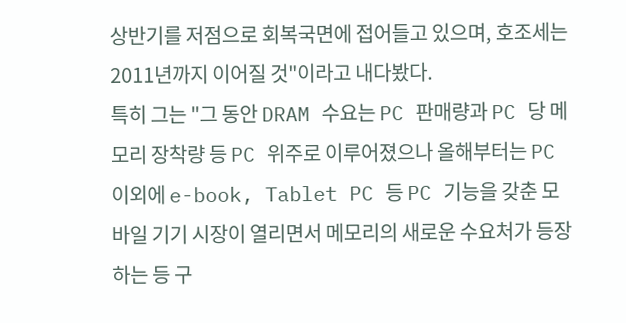상반기를 저점으로 회복국면에 접어들고 있으며, 호조세는 2011년까지 이어질 것"이라고 내다봤다.
특히 그는 "그 동안 DRAM 수요는 PC 판매량과 PC 당 메모리 장착량 등 PC 위주로 이루어졌으나 올해부터는 PC 이외에 e-book, Tablet PC 등 PC 기능을 갖춘 모바일 기기 시장이 열리면서 메모리의 새로운 수요처가 등장하는 등 구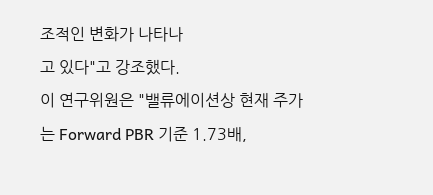조적인 변화가 나타나
고 있다"고 강조했다.
이 연구위원은 "밸류에이션상 현재 주가는 Forward PBR 기준 1.73배,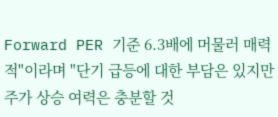Forward PER 기준 6.3배에 머물러 매력적"이라며 "단기 급등에 대한 부담은 있지만 주가 상승 여력은 충분할 것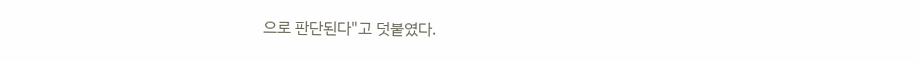으로 판단된다"고 덧붙였다.